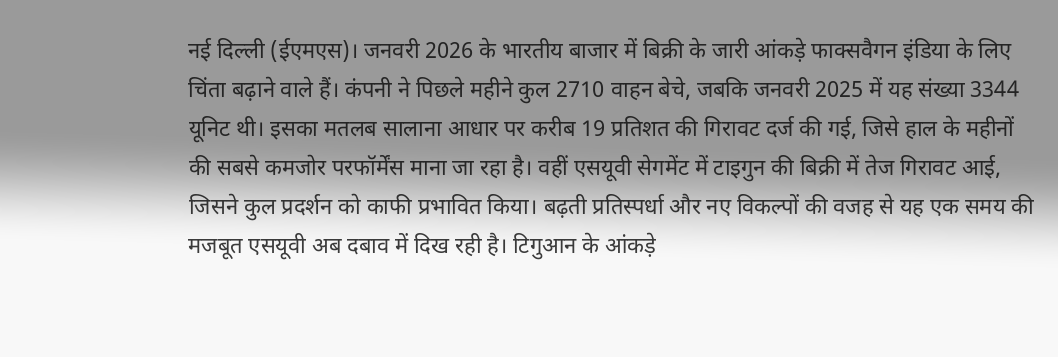नई दिल्ली (ईएमएस)। जनवरी 2026 के भारतीय बाजार में बिक्री के जारी आंकड़े फाक्सवैगन इंडिया के लिए चिंता बढ़ाने वाले हैं। कंपनी ने पिछले महीने कुल 2710 वाहन बेचे, जबकि जनवरी 2025 में यह संख्या 3344 यूनिट थी। इसका मतलब सालाना आधार पर करीब 19 प्रतिशत की गिरावट दर्ज की गई, जिसे हाल के महीनों की सबसे कमजोर परफॉर्मेंस माना जा रहा है। वहीं एसयूवी सेगमेंट में टाइगुन की बिक्री में तेज गिरावट आई, जिसने कुल प्रदर्शन को काफी प्रभावित किया। बढ़ती प्रतिस्पर्धा और नए विकल्पों की वजह से यह एक समय की मजबूत एसयूवी अब दबाव में दिख रही है। टिगुआन के आंकड़े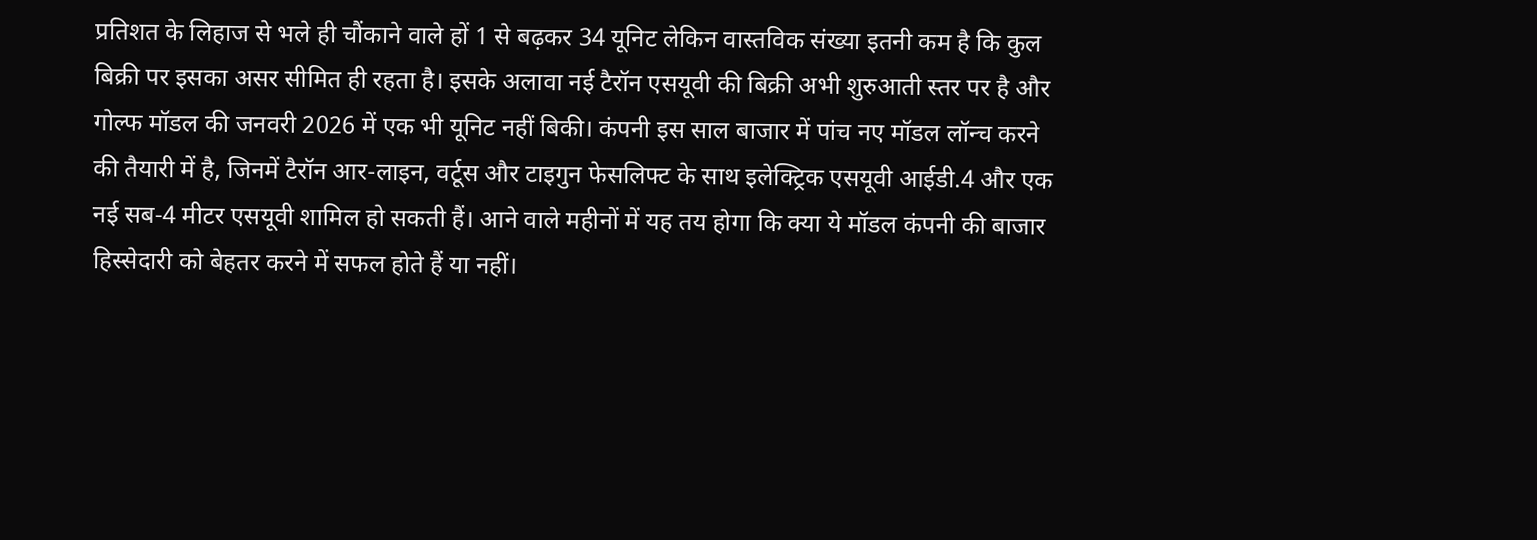प्रतिशत के लिहाज से भले ही चौंकाने वाले हों 1 से बढ़कर 34 यूनिट लेकिन वास्तविक संख्या इतनी कम है कि कुल बिक्री पर इसका असर सीमित ही रहता है। इसके अलावा नई टैरॉन एसयूवी की बिक्री अभी शुरुआती स्तर पर है और गोल्फ मॉडल की जनवरी 2026 में एक भी यूनिट नहीं बिकी। कंपनी इस साल बाजार में पांच नए मॉडल लॉन्च करने की तैयारी में है, जिनमें टैरॉन आर-लाइन, वर्टूस और टाइगुन फेसलिफ्ट के साथ इलेक्ट्रिक एसयूवी आईडी.4 और एक नई सब-4 मीटर एसयूवी शामिल हो सकती हैं। आने वाले महीनों में यह तय होगा कि क्या ये मॉडल कंपनी की बाजार हिस्सेदारी को बेहतर करने में सफल होते हैं या नहीं।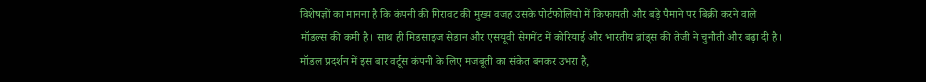विशेषज्ञों का मानना है कि कंपनी की गिरावट की मुख्य वजह उसके पोर्टफोलियो में किफायती और बड़े पैमाने पर बिक्री करने वाले मॉडल्स की कमी है। साथ ही मिडसाइज सेडान और एसयूवी सेगमेंट में कोरियाई और भारतीय ब्रांड्स की तेजी ने चुनौती और बढ़ा दी है। मॉडल प्रदर्शन में इस बार वर्टूस कंपनी के लिए मजबूती का संकेत बनकर उभरा है,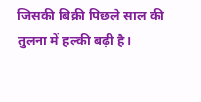जिसकी बिक्री पिछले साल की तुलना में हल्की बढ़ी है।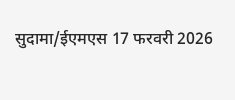सुदामा/ईएमएस 17 फरवरी 2026